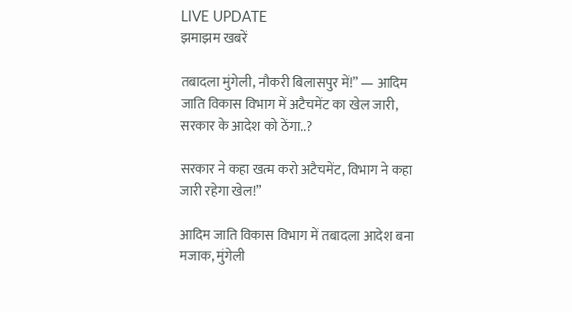LIVE UPDATE
झमाझम खबरें

तबादला मुंगेली, नौकरी बिलासपुर में!” — आदिम जाति विकास विभाग में अटैचमेंट का खेल जारी, सरकार के आदेश को ठेंगा..?

सरकार ने कहा खत्म करो अटैचमेंट, विभाग ने कहा जारी रहेगा खेल!”

आदिम जाति विकास विभाग में तबादला आदेश बना मजाक, मुंगेली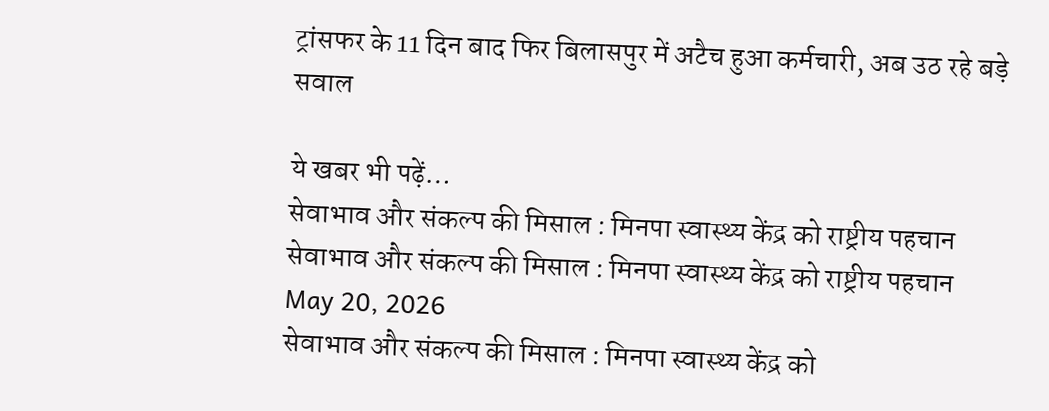ट्रांसफर के 11 दिन बाद फिर बिलासपुर में अटैच हुआ कर्मचारी, अब उठ रहे बड़े सवाल

ये खबर भी पढ़ें…
सेवाभाव और संकल्प की मिसाल : मिनपा स्वास्थ्य केंद्र को राष्ट्रीय पहचान
सेवाभाव और संकल्प की मिसाल : मिनपा स्वास्थ्य केंद्र को राष्ट्रीय पहचान
May 20, 2026
सेवाभाव और संकल्प की मिसाल : मिनपा स्वास्थ्य केंद्र को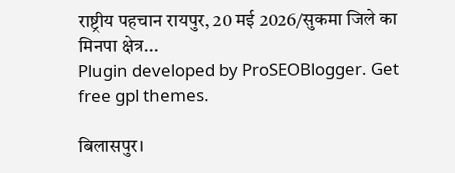राष्ट्रीय पहचान रायपुर, 20 मई 2026/सुकमा जिले का मिनपा क्षेत्र...
Plugin developed by ProSEOBlogger. Get free gpl themes.

बिलासपुर।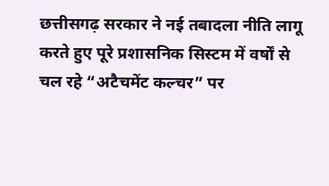छत्तीसगढ़ सरकार ने नई तबादला नीति लागू करते हुए पूरे प्रशासनिक सिस्टम में वर्षों से चल रहे “अटैचमेंट कल्चर” पर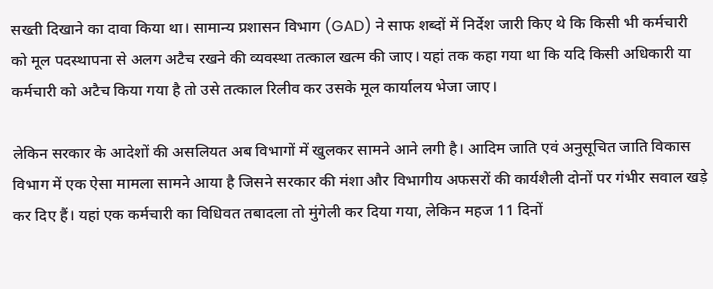सख्ती दिखाने का दावा किया था। सामान्य प्रशासन विभाग (GAD) ने साफ शब्दों में निर्देश जारी किए थे कि किसी भी कर्मचारी को मूल पदस्थापना से अलग अटैच रखने की व्यवस्था तत्काल खत्म की जाए। यहां तक कहा गया था कि यदि किसी अधिकारी या कर्मचारी को अटैच किया गया है तो उसे तत्काल रिलीव कर उसके मूल कार्यालय भेजा जाए।

लेकिन सरकार के आदेशों की असलियत अब विभागों में खुलकर सामने आने लगी है। आदिम जाति एवं अनुसूचित जाति विकास विभाग में एक ऐसा मामला सामने आया है जिसने सरकार की मंशा और विभागीय अफसरों की कार्यशैली दोनों पर गंभीर सवाल खड़े कर दिए हैं। यहां एक कर्मचारी का विधिवत तबादला तो मुंगेली कर दिया गया, लेकिन महज 11 दिनों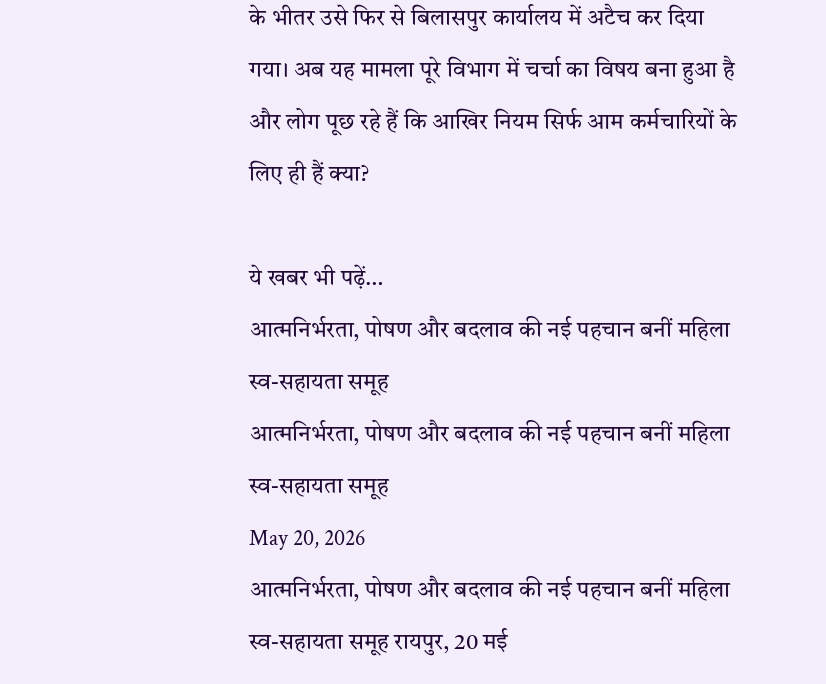के भीतर उसे फिर से बिलासपुर कार्यालय में अटैच कर दिया गया। अब यह मामला पूरे विभाग में चर्चा का विषय बना हुआ है और लोग पूछ रहे हैं कि आखिर नियम सिर्फ आम कर्मचारियों के लिए ही हैं क्या?

ये खबर भी पढ़ें…
आत्मनिर्भरता, पोषण और बदलाव की नई पहचान बनीं महिला स्व-सहायता समूह
आत्मनिर्भरता, पोषण और बदलाव की नई पहचान बनीं महिला स्व-सहायता समूह
May 20, 2026
आत्मनिर्भरता, पोषण और बदलाव की नई पहचान बनीं महिला स्व-सहायता समूह रायपुर, 20 मई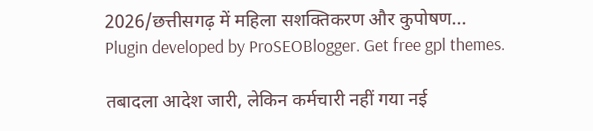2026/छत्तीसगढ़ में महिला सशक्तिकरण और कुपोषण...
Plugin developed by ProSEOBlogger. Get free gpl themes.

तबादला आदेश जारी, लेकिन कर्मचारी नहीं गया नई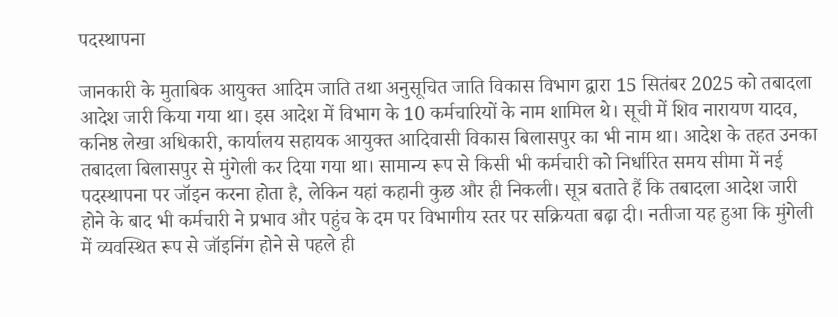पदस्थापना

जानकारी के मुताबिक आयुक्त आदिम जाति तथा अनुसूचित जाति विकास विभाग द्वारा 15 सितंबर 2025 को तबादला आदेश जारी किया गया था। इस आदेश में विभाग के 10 कर्मचारियों के नाम शामिल थे। सूची में शिव नारायण यादव, कनिष्ठ लेखा अधिकारी, कार्यालय सहायक आयुक्त आदिवासी विकास बिलासपुर का भी नाम था। आदेश के तहत उनका तबादला बिलासपुर से मुंगेली कर दिया गया था। सामान्य रूप से किसी भी कर्मचारी को निर्धारित समय सीमा में नई पदस्थापना पर जॉइन करना होता है, लेकिन यहां कहानी कुछ और ही निकली। सूत्र बताते हैं कि तबादला आदेश जारी होने के बाद भी कर्मचारी ने प्रभाव और पहुंच के दम पर विभागीय स्तर पर सक्रियता बढ़ा दी। नतीजा यह हुआ कि मुंगेली में व्यवस्थित रूप से जॉइनिंग होने से पहले ही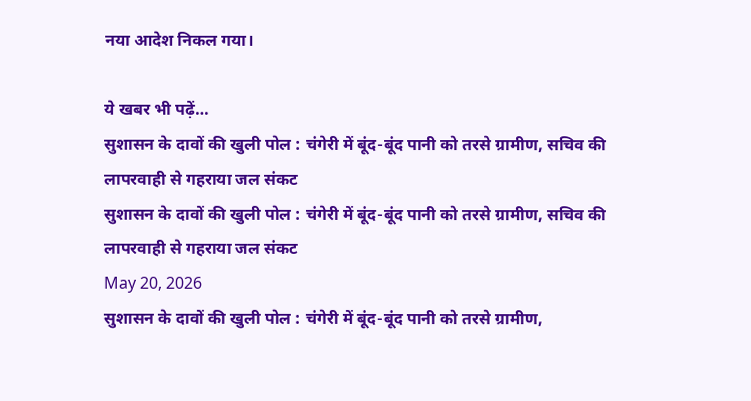नया आदेश निकल गया।

ये खबर भी पढ़ें…
सुशासन के दावों की खुली पोल : चंगेरी में बूंद-बूंद पानी को तरसे ग्रामीण, सचिव की लापरवाही से गहराया जल संकट
सुशासन के दावों की खुली पोल : चंगेरी में बूंद-बूंद पानी को तरसे ग्रामीण, सचिव की लापरवाही से गहराया जल संकट
May 20, 2026
सुशासन के दावों की खुली पोल : चंगेरी में बूंद-बूंद पानी को तरसे ग्रामीण,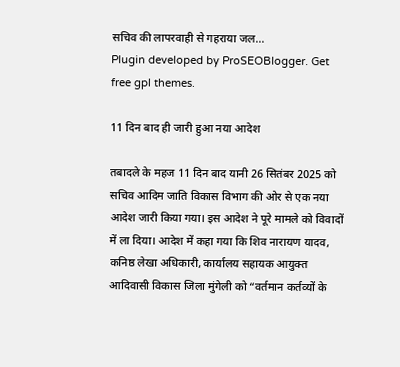सचिव की लापरवाही से गहराया जल...
Plugin developed by ProSEOBlogger. Get free gpl themes.

11 दिन बाद ही जारी हुआ नया आदेश

तबादले के महज 11 दिन बाद यानी 26 सितंबर 2025 को सचिव आदिम जाति विकास विभाग की ओर से एक नया आदेश जारी किया गया। इस आदेश ने पूरे मामले को विवादों में ला दिया। आदेश में कहा गया कि शिव नारायण यादव, कनिष्ठ लेखा अधिकारी, कार्यालय सहायक आयुक्त आदिवासी विकास जिला मुंगेली को “वर्तमान कर्तव्यों के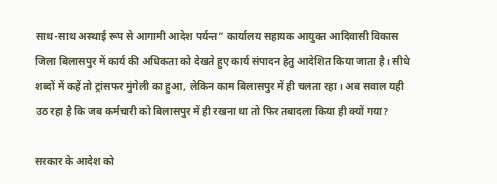साथ-साथ अस्थाई रूप से आगामी आदेश पर्यन्त” कार्यालय सहायक आयुक्त आदिवासी विकास जिला बिलासपुर में कार्य की अधिकता को देखते हुए कार्य संपादन हेतु आदेशित किया जाता है। सीधे शब्दों में कहें तो ट्रांसफर मुंगेली का हुआ, लेकिन काम बिलासपुर में ही चलता रहा। अब सवाल यही उठ रहा है कि जब कर्मचारी को बिलासपुर में ही रखना था तो फिर तबादला किया ही क्यों गया?

सरकार के आदेश को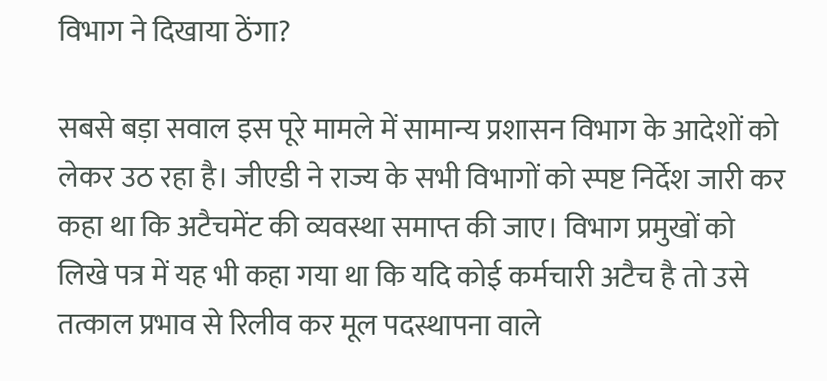विभाग ने दिखाया ठेंगा?

सबसे बड़ा सवाल इस पूरे मामले में सामान्य प्रशासन विभाग के आदेशों को लेकर उठ रहा है। जीएडी ने राज्य के सभी विभागों को स्पष्ट निर्देश जारी कर कहा था कि अटैचमेंट की व्यवस्था समाप्त की जाए। विभाग प्रमुखों को लिखे पत्र में यह भी कहा गया था कि यदि कोई कर्मचारी अटैच है तो उसे तत्काल प्रभाव से रिलीव कर मूल पदस्थापना वाले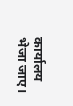कार्यालय भेजा जाए।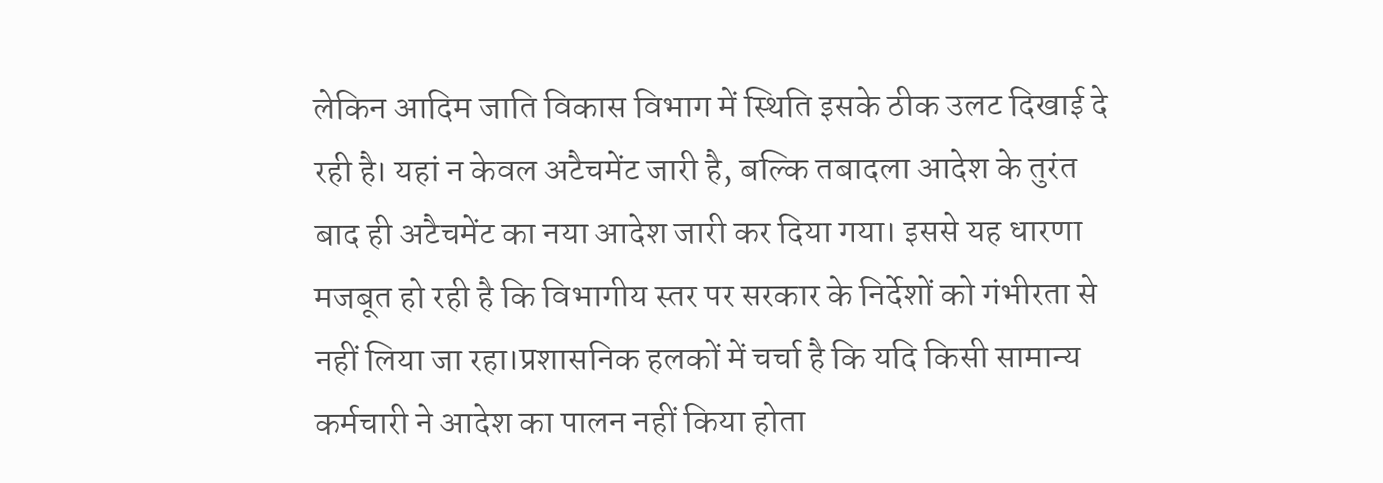लेकिन आदिम जाति विकास विभाग में स्थिति इसके ठीक उलट दिखाई दे रही है। यहां न केवल अटैचमेंट जारी है, बल्कि तबादला आदेश के तुरंत बाद ही अटैचमेंट का नया आदेश जारी कर दिया गया। इससे यह धारणा मजबूत हो रही है कि विभागीय स्तर पर सरकार के निर्देशों को गंभीरता से नहीं लिया जा रहा।प्रशासनिक हलकों में चर्चा है कि यदि किसी सामान्य कर्मचारी ने आदेश का पालन नहीं किया होता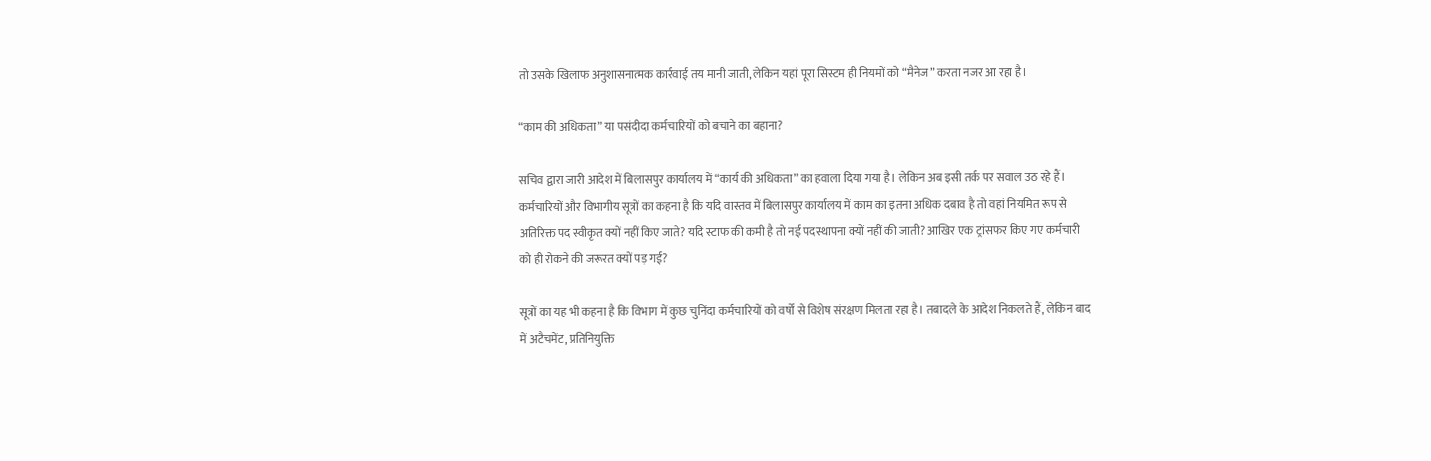तो उसके खिलाफ अनुशासनात्मक कार्रवाई तय मानी जाती, लेकिन यहां पूरा सिस्टम ही नियमों को “मैनेज” करता नजर आ रहा है।

“काम की अधिकता” या पसंदीदा कर्मचारियों को बचाने का बहाना?

सचिव द्वारा जारी आदेश में बिलासपुर कार्यालय में “कार्य की अधिकता” का हवाला दिया गया है। लेकिन अब इसी तर्क पर सवाल उठ रहे हैं। कर्मचारियों और विभागीय सूत्रों का कहना है कि यदि वास्तव में बिलासपुर कार्यालय में काम का इतना अधिक दबाव है तो वहां नियमित रूप से अतिरिक्त पद स्वीकृत क्यों नहीं किए जाते? यदि स्टाफ की कमी है तो नई पदस्थापना क्यों नहीं की जाती? आखिर एक ट्रांसफर किए गए कर्मचारी को ही रोकने की जरूरत क्यों पड़ गई?

सूत्रों का यह भी कहना है कि विभाग में कुछ चुनिंदा कर्मचारियों को वर्षों से विशेष संरक्षण मिलता रहा है। तबादले के आदेश निकलते हैं, लेकिन बाद में अटैचमेंट, प्रतिनियुक्ति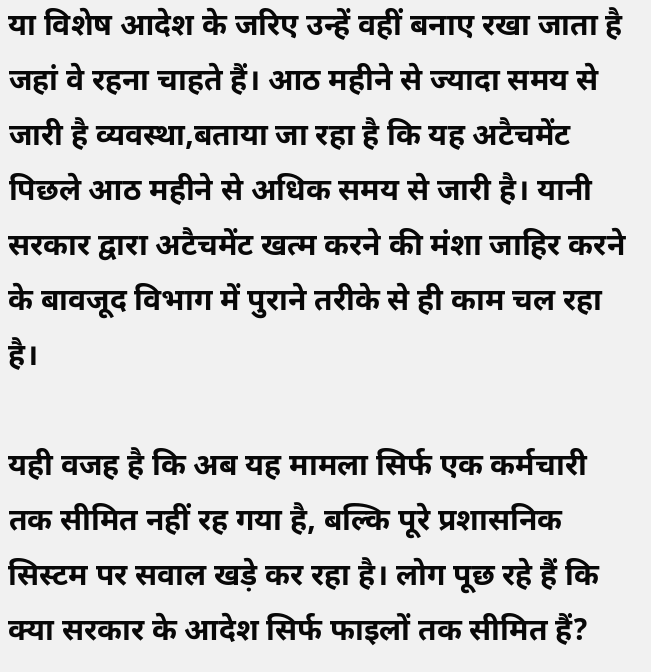या विशेष आदेश के जरिए उन्हें वहीं बनाए रखा जाता है जहां वे रहना चाहते हैं। आठ महीने से ज्यादा समय से जारी है व्यवस्था,बताया जा रहा है कि यह अटैचमेंट पिछले आठ महीने से अधिक समय से जारी है। यानी सरकार द्वारा अटैचमेंट खत्म करने की मंशा जाहिर करने के बावजूद विभाग में पुराने तरीके से ही काम चल रहा है।

यही वजह है कि अब यह मामला सिर्फ एक कर्मचारी तक सीमित नहीं रह गया है, बल्कि पूरे प्रशासनिक सिस्टम पर सवाल खड़े कर रहा है। लोग पूछ रहे हैं कि क्या सरकार के आदेश सिर्फ फाइलों तक सीमित हैं?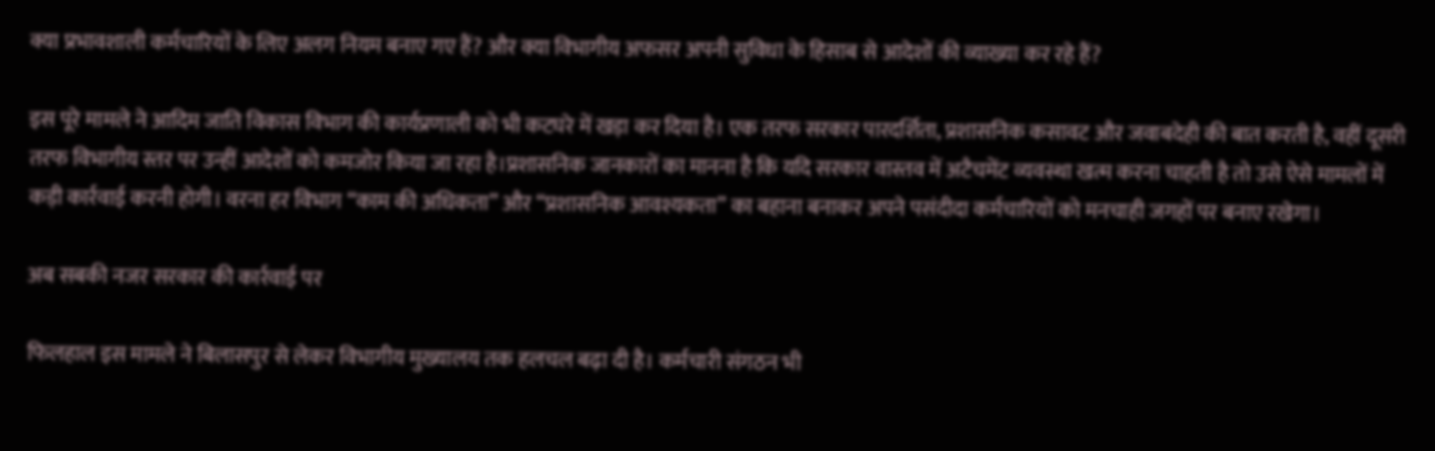क्या प्रभावशाली कर्मचारियों के लिए अलग नियम बनाए गए हैं? और क्या विभागीय अफसर अपनी सुविधा के हिसाब से आदेशों की व्याख्या कर रहे हैं?

इस पूरे मामले ने आदिम जाति विकास विभाग की कार्यप्रणाली को भी कटघरे में खड़ा कर दिया है। एक तरफ सरकार पारदर्शिता, प्रशासनिक कसावट और जवाबदेही की बात करती है, वहीं दूसरी तरफ विभागीय स्तर पर उन्हीं आदेशों को कमजोर किया जा रहा है।प्रशासनिक जानकारों का मानना है कि यदि सरकार वास्तव में अटैचमेंट व्यवस्था खत्म करना चाहती है तो उसे ऐसे मामलों में कड़ी कार्रवाई करनी होगी। वरना हर विभाग “काम की अधिकता” और “प्रशासनिक आवश्यकता” का बहाना बनाकर अपने पसंदीदा कर्मचारियों को मनचाही जगहों पर बनाए रखेगा।

अब सबकी नजर सरकार की कार्रवाई पर

फिलहाल इस मामले ने बिलासपुर से लेकर विभागीय मुख्यालय तक हलचल बढ़ा दी है। कर्मचारी संगठन भी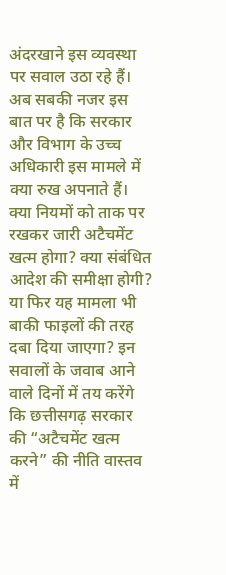अंदरखाने इस व्यवस्था पर सवाल उठा रहे हैं। अब सबकी नजर इस बात पर है कि सरकार और विभाग के उच्च अधिकारी इस मामले में क्या रुख अपनाते हैं। क्या नियमों को ताक पर रखकर जारी अटैचमेंट खत्म होगा? क्या संबंधित आदेश की समीक्षा होगी? या फिर यह मामला भी बाकी फाइलों की तरह दबा दिया जाएगा? इन सवालों के जवाब आने वाले दिनों में तय करेंगे कि छत्तीसगढ़ सरकार की “अटैचमेंट खत्म करने” की नीति वास्तव में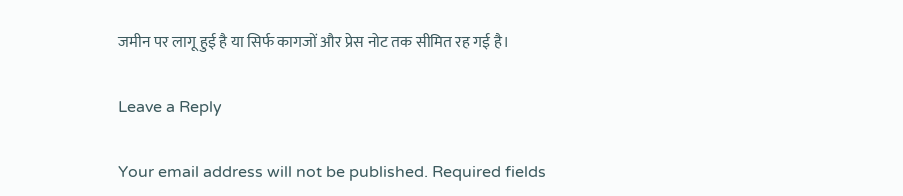जमीन पर लागू हुई है या सिर्फ कागजों और प्रेस नोट तक सीमित रह गई है।

Leave a Reply

Your email address will not be published. Required fields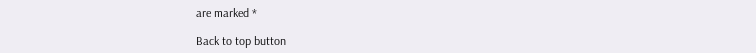are marked *

Back to top button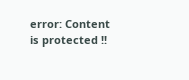error: Content is protected !!